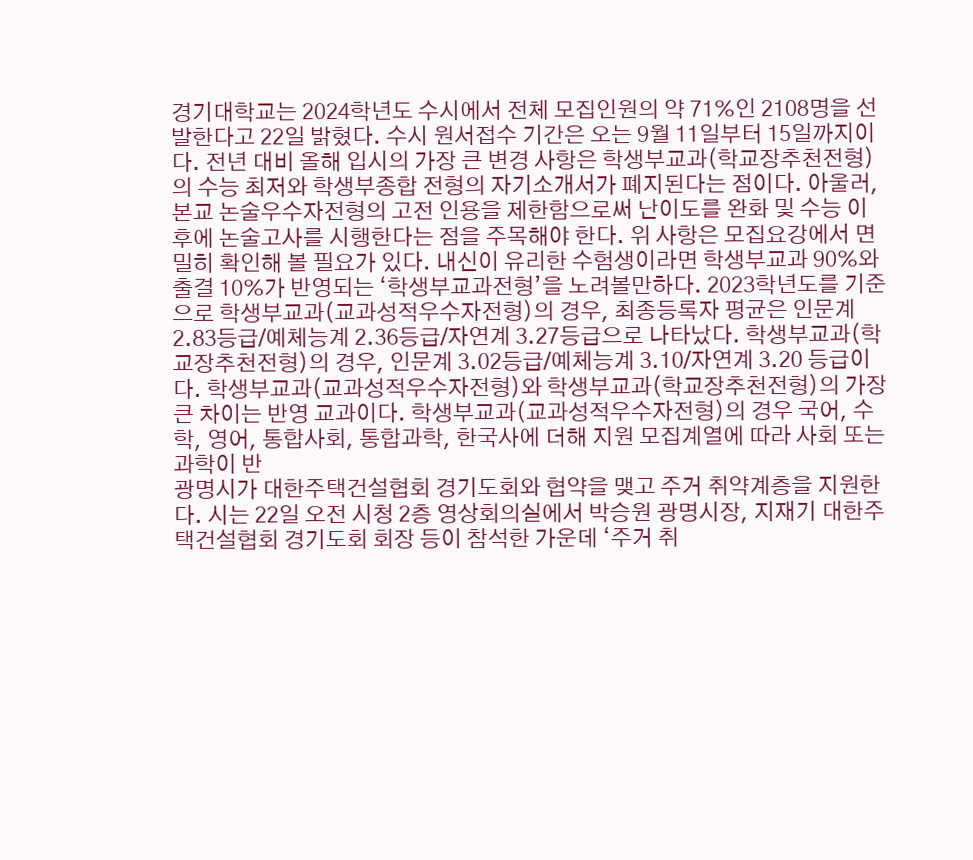경기대학교는 2024학년도 수시에서 전체 모집인원의 약 71%인 2108명을 선발한다고 22일 밝혔다. 수시 원서접수 기간은 오는 9월 11일부터 15일까지이다. 전년 대비 올해 입시의 가장 큰 변경 사항은 학생부교과(학교장추천전형)의 수능 최저와 학생부종합 전형의 자기소개서가 폐지된다는 점이다. 아울러, 본교 논술우수자전형의 고전 인용을 제한함으로써 난이도를 완화 및 수능 이후에 논술고사를 시행한다는 점을 주목해야 한다. 위 사항은 모집요강에서 면밀히 확인해 볼 필요가 있다. 내신이 유리한 수험생이라면 학생부교과 90%와 출결 10%가 반영되는 ‘학생부교과전형’을 노려볼만하다. 2023학년도를 기준으로 학생부교과(교과성적우수자전형)의 경우, 최종등록자 평균은 인문계 2.83등급/예체능계 2.36등급/자연계 3.27등급으로 나타났다. 학생부교과(학교장추천전형)의 경우, 인문계 3.02등급/예체능계 3.10/자연계 3.20 등급이다. 학생부교과(교과성적우수자전형)와 학생부교과(학교장추천전형)의 가장 큰 차이는 반영 교과이다. 학생부교과(교과성적우수자전형)의 경우 국어, 수학, 영어, 통합사회, 통합과학, 한국사에 더해 지원 모집계열에 따라 사회 또는 과학이 반
광명시가 대한주택건설협회 경기도회와 협약을 맺고 주거 취약계층을 지원한다. 시는 22일 오전 시청 2층 영상회의실에서 박승원 광명시장, 지재기 대한주택건설협회 경기도회 회장 등이 참석한 가운데 ‘주거 취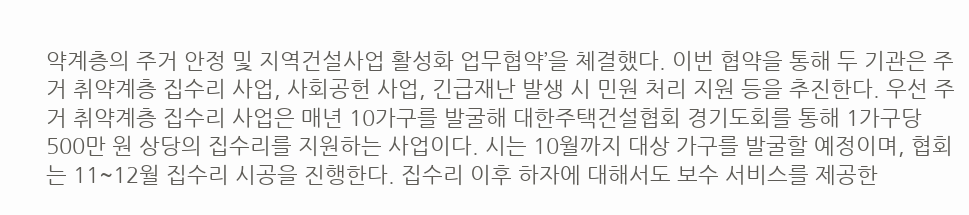약계층의 주거 안정 및 지역건설사업 활성화 업무협약’을 체결했다. 이번 협약을 통해 두 기관은 주거 취약계층 집수리 사업, 사회공헌 사업, 긴급재난 발생 시 민원 처리 지원 등을 추진한다. 우선 주거 취약계층 집수리 사업은 매년 10가구를 발굴해 대한주택건설협회 경기도회를 통해 1가구당 500만 원 상당의 집수리를 지원하는 사업이다. 시는 10월까지 대상 가구를 발굴할 예정이며, 협회는 11~12월 집수리 시공을 진행한다. 집수리 이후 하자에 대해서도 보수 서비스를 제공한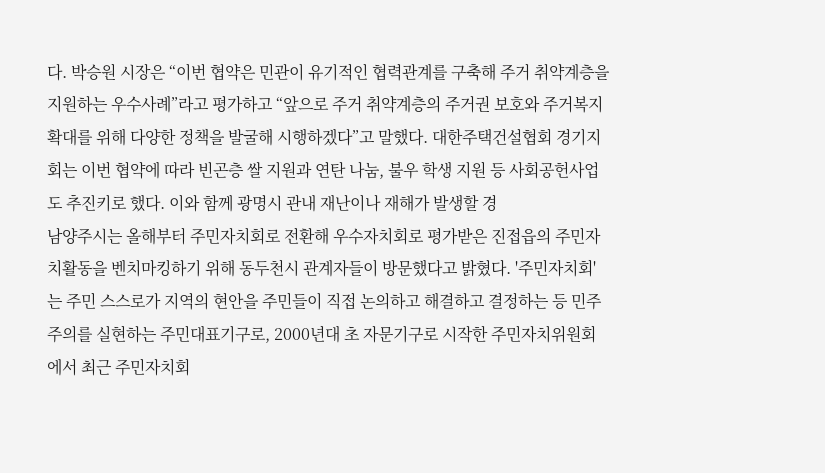다. 박승원 시장은 “이번 협약은 민관이 유기적인 협력관계를 구축해 주거 취약계층을 지원하는 우수사례”라고 평가하고 “앞으로 주거 취약계층의 주거권 보호와 주거복지 확대를 위해 다양한 정책을 발굴해 시행하겠다”고 말했다. 대한주택건설협회 경기지회는 이번 협약에 따라 빈곤층 쌀 지원과 연탄 나눔, 불우 학생 지원 등 사회공헌사업도 추진키로 했다. 이와 함께 광명시 관내 재난이나 재해가 발생할 경
남양주시는 올해부터 주민자치회로 전환해 우수자치회로 평가받은 진접읍의 주민자치활동을 벤치마킹하기 위해 동두천시 관계자들이 방문했다고 밝혔다. '주민자치회'는 주민 스스로가 지역의 현안을 주민들이 직접 논의하고 해결하고 결정하는 등 민주주의를 실현하는 주민대표기구로, 2000년대 초 자문기구로 시작한 주민자치위원회에서 최근 주민자치회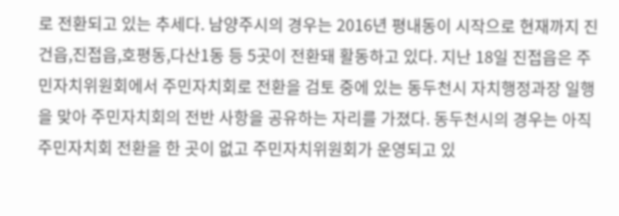로 전환되고 있는 추세다. 남양주시의 경우는 2016년 평내동이 시작으로 현재까지 진건읍,진접읍,호평동,다산1동 등 5곳이 전환돼 활동하고 있다. 지난 18일 진접읍은 주민자치위원회에서 주민자치회로 전환을 검토 중에 있는 동두천시 자치행정과장 일행을 맞아 주민자치회의 전반 사항을 공유하는 자리를 가졌다. 동두천시의 경우는 아직 주민자치회 전환을 한 곳이 없고 주민자치위원회가 운영되고 있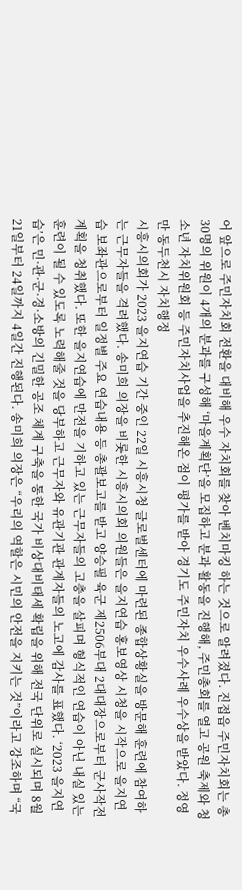어 앞으로 주민자치회 전환을 대비해 우수 자치회를 찾아 벤치마킹 하는 것으로 알려졌다. 진접읍 주민자치회는 총 30명의 위원이 4개의 분과를 구성해 ‘마을계획단’을 모집하고 분과 활동을 진행해, 주민총회를 열고 공원 축제와 청소년 자치위원회 등 주민자치사업을 추진해온 점이 평가를 받아 경기도 주민자치 우수사례 우수상을 받았다. 정영만 동두천시 자치행정
시흥시의회가 2023 을지연습 기간 중인 22일 시흥시청 글로벌센터에 마련된 종합상황실을 방문해 훈련에 참여하는 근무자들을 격려했다. 송미희 의장을 비롯한 시흥시의회 의원들은 을지연습 홍보영상 시청을 시작으로 을지연습 보좌관으로부터 일정별 주요 연습내용 등 총괄보고를 받고 양승필 육군 제2506부대 2대대장으로부터 군사작전계획을 청취했다. 또한 을지연습에 만전을 기하고 있는 근무자들의 고충을 살피며 형식적인 연습이 아닌 내실 있는 훈련이 될 수 있도록 노력해줄 것을 당부하고 근무자와 유관기관 관계자들의 노고에 감사를 표했다. ‘2023 을지연습’은 민·관·군·경·소방의 긴밀한 공조 체계 구축을 통한 국가 비상대비태세 확립을 위해 전국 단위로 실시되며 8월 21일부터 24일까지 4일간 진행된다. 송미희 의장은 “우리의 역할은 시민의 안전을 지키는 것”이라고 강조하며 “국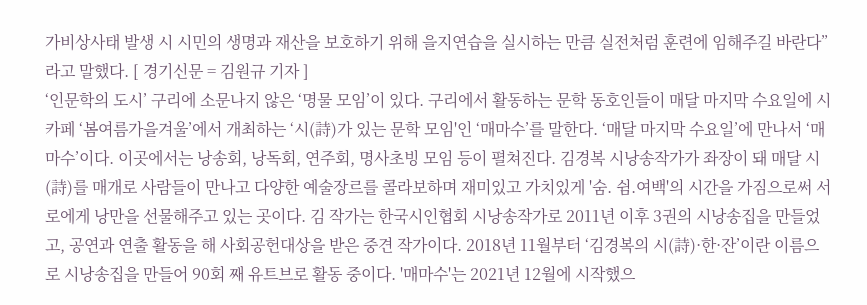가비상사태 발생 시 시민의 생명과 재산을 보호하기 위해 을지연습을 실시하는 만큼 실전처럼 훈련에 임해주길 바란다”라고 말했다. [ 경기신문 = 김원규 기자 ]
‘인문학의 도시’ 구리에 소문나지 않은 ‘명물 모임’이 있다. 구리에서 활동하는 문학 동호인들이 매달 마지막 수요일에 시카페 ‘봄여름가을겨울’에서 개최하는 ‘시(詩)가 있는 문학 모임'인 ‘매마수’를 말한다. ‘매달 마지막 수요일’에 만나서 ‘매마수’이다. 이곳에서는 낭송회, 낭독회, 연주회, 명사초빙 모임 등이 펼쳐진다. 김경복 시낭송작가가 좌장이 돼 매달 시(詩)를 매개로 사람들이 만나고 다양한 예술장르를 콜라보하며 재미있고 가치있게 '숨. 쉼.여백'의 시간을 가짐으로써 서로에게 낭만을 선물해주고 있는 곳이다. 김 작가는 한국시인협회 시낭송작가로 2011년 이후 3권의 시낭송집을 만들었고, 공연과 연출 활동을 해 사회공헌대상을 받은 중견 작가이다. 2018년 11월부터 ‘김경복의 시(詩)·한·잔’이란 이름으로 시낭송집을 만들어 90회 째 유트브로 활동 중이다. '매마수'는 2021년 12월에 시작했으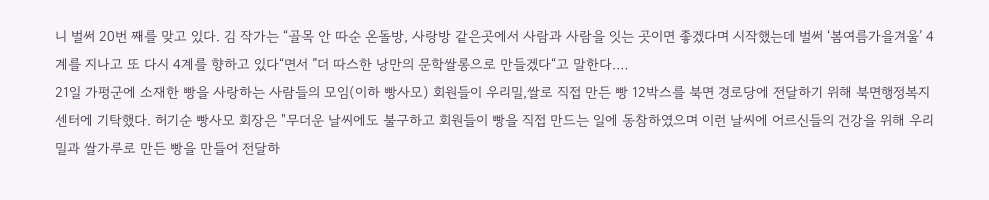니 벌써 20번 째를 맞고 있다. 김 작가는 “골목 안 따순 온돌방, 사랑방 같은곳에서 사람과 사람을 잇는 곳이면 좋겠다며 시작했는데 벌써 ‘봄여름가을겨울’ 4계를 지나고 또 다시 4계를 향하고 있다“면서 ”더 따스한 낭만의 문학쌀롱으로 만들겠다“고 말한다.…
21일 가펑군에 소재한 빵을 사랑하는 사람들의 모임(이하 빵사모) 회원들이 우리밀,쌀로 직접 만든 빵 12박스를 북면 경로당에 전달하기 위해 북면행정복지센터에 기탁했다. 허기순 빵사모 회장은 "무더운 날씨에도 불구하고 회원들이 빵을 직접 만드는 일에 동참하였으며 이런 날씨에 어르신들의 건강을 위해 우리밀과 쌀가루로 만든 빵을 만들어 전달하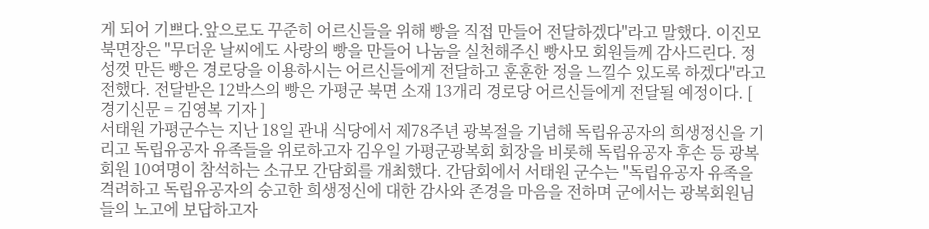게 되어 기쁘다.앞으로도 꾸준히 어르신들을 위해 빵을 직접 만들어 전달하겠다"라고 말했다. 이진모 북면장은 "무더운 날씨에도 사랑의 빵을 만들어 나눔을 실천해주신 빵사모 회원들께 감사드린다. 정성껏 만든 빵은 경로당을 이용하시는 어르신들에게 전달하고 훈훈한 정을 느낄수 있도록 하겠다"라고 전했다. 전달받은 12박스의 빵은 가평군 북면 소재 13개리 경로당 어르신들에게 전달될 예정이다. [ 경기신문 = 김영복 기자 ]
서태원 가평군수는 지난 18일 관내 식당에서 제78주년 광복절을 기념해 독립유공자의 희생정신을 기리고 독립유공자 유족들을 위로하고자 김우일 가평군광복회 회장을 비롯해 독립유공자 후손 등 광복회원 10여명이 참석하는 소규모 간담회를 개최했다. 간담회에서 서태원 군수는 "독립유공자 유족을 격려하고 독립유공자의 숭고한 희생정신에 대한 감사와 존경을 마음을 전하며 군에서는 광복회원님들의 노고에 보답하고자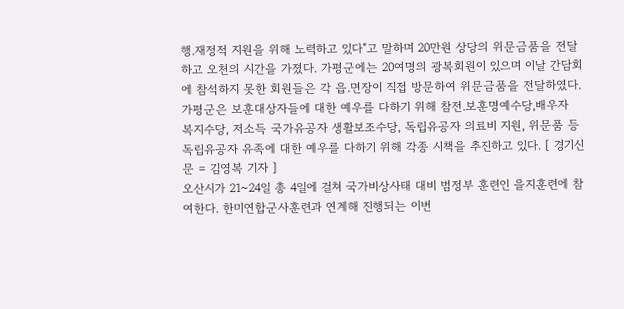행.재정적 지원을 위해 노력하고 있다"고 말하며 20만원 상당의 위문금품을 전달하고 오천의 시간을 가졌다. 가평군에는 20여명의 광복회원이 있으며 이날 간담회에 참석하지 못한 회원들은 각 읍.면장이 직접 방문하여 위문금품을 전달하였다. 가평군은 보훈대상자들에 대한 예우를 다하기 위해 참전.보훈명예수당,배우자 복지수당, 저소득 국가유공자 생활보조수당, 독립유공자 의료비 지원, 위문품 등 독립유공자 유족에 대한 예우를 다하기 위해 각종 시책을 추진하고 있다. [ 경기신문 = 김영복 기자 ]
오산시가 21~24일 총 4일에 걸쳐 국가비상사태 대비 범정부 훈련인 을지훈련에 참여한다. 한미연합군사훈련과 연계해 진행되는 이번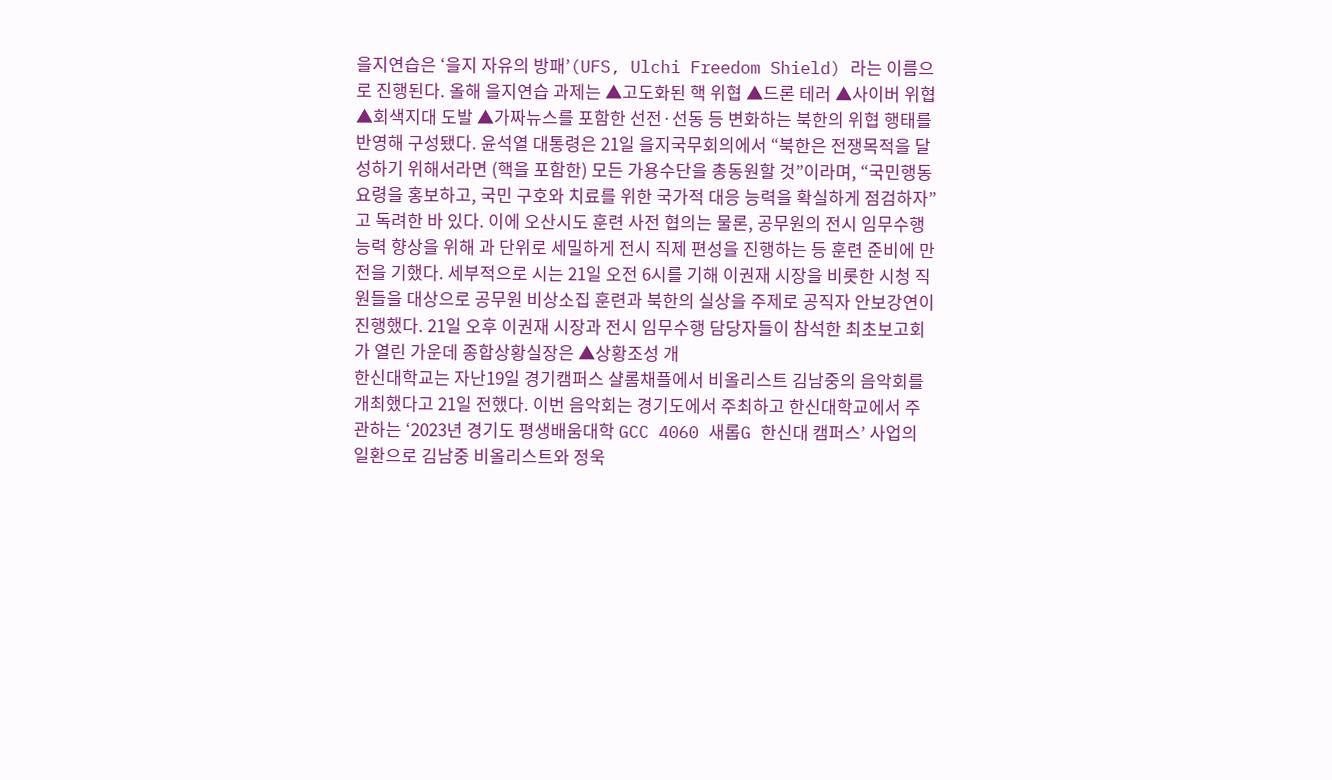을지연습은 ‘을지 자유의 방패’(UFS, Ulchi Freedom Shield) 라는 이름으로 진행된다. 올해 을지연습 과제는 ▲고도화된 핵 위협 ▲드론 테러 ▲사이버 위협 ▲회색지대 도발 ▲가짜뉴스를 포함한 선전·선동 등 변화하는 북한의 위협 행태를 반영해 구성됐다. 윤석열 대통령은 21일 을지국무회의에서 “북한은 전쟁목적을 달성하기 위해서라면 (핵을 포함한) 모든 가용수단을 총동원할 것”이라며, “국민행동요령을 홍보하고, 국민 구호와 치료를 위한 국가적 대응 능력을 확실하게 점검하자”고 독려한 바 있다. 이에 오산시도 훈련 사전 협의는 물론, 공무원의 전시 임무수행 능력 향상을 위해 과 단위로 세밀하게 전시 직제 편성을 진행하는 등 훈련 준비에 만전을 기했다. 세부적으로 시는 21일 오전 6시를 기해 이권재 시장을 비롯한 시청 직원들을 대상으로 공무원 비상소집 훈련과 북한의 실상을 주제로 공직자 안보강연이 진행했다. 21일 오후 이권재 시장과 전시 임무수행 담당자들이 참석한 최초보고회가 열린 가운데 종합상황실장은 ▲상황조성 개
한신대학교는 자난19일 경기캠퍼스 샬롬채플에서 비올리스트 김남중의 음악회를 개최했다고 21일 전했다. 이번 음악회는 경기도에서 주최하고 한신대학교에서 주관하는 ‘2023년 경기도 평생배움대학 GCC 4060 새롭G 한신대 캠퍼스’ 사업의 일환으로 김남중 비올리스트와 정욱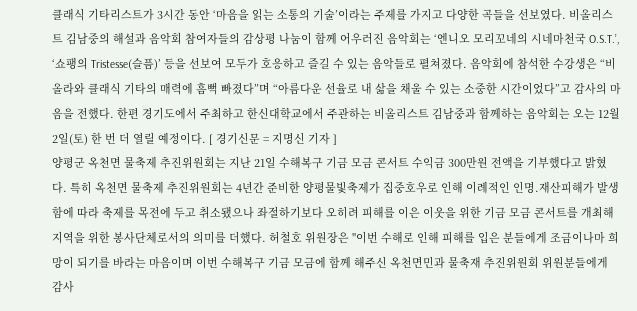클래식 기타리스트가 3시간 동안 ‘마음을 읽는 소통의 기술’이라는 주제를 가지고 다양한 곡들을 선보였다. 비올리스트 김남중의 해설과 음악회 참여자들의 감상평 나눔이 함께 어우러진 음악회는 ‘엔니오 모리꼬네의 시네마천국 O.S.T.’, ‘쇼팽의 Tristesse(슬픔)’ 등을 선보여 모두가 호응하고 즐길 수 있는 음악들로 펼쳐졌다. 음악회에 참석한 수강생은 “비올라와 클래식 기타의 매력에 흠뻑 빠졌다”며 “아름다운 선율로 내 삶을 채울 수 있는 소중한 시간이었다”고 감사의 마음을 전했다. 한편 경기도에서 주최하고 한신대학교에서 주관하는 비올리스트 김남중과 함께하는 음악회는 오는 12월 2일(토) 한 번 더 열릴 예정이다. [ 경기신문 = 지명신 기자 ]
양평군 옥천면 물축제 추진위원회는 지난 21일 수해복구 기금 모금 콘서트 수익금 300만원 전액을 기부했다고 밝혔다. 특히 옥천면 물축제 추진위원회는 4년간 준비한 양평물빛축제가 집중호우로 인해 이례적인 인명.재산피해가 발생함에 따라 축제를 목전에 두고 취소됐으나 좌절하기보다 오히려 피해를 이은 이웃을 위한 기금 모금 콘서트를 개최해 지역을 위한 봉사단체로서의 의미를 더했다. 허철호 위원장은 "이번 수해로 인해 피해를 입은 분들에게 조금이나마 희망이 되기를 바라는 마음이며 이번 수해복구 기금 모금에 함께 해주신 옥천면민과 물축재 추진위원회 위원분들에게 감사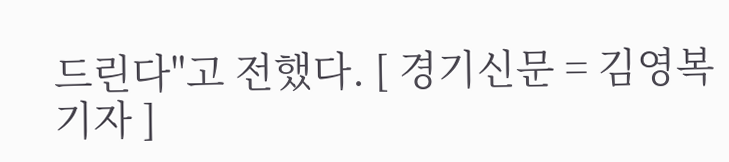드린다"고 전했다. [ 경기신문 = 김영복 기자 ]